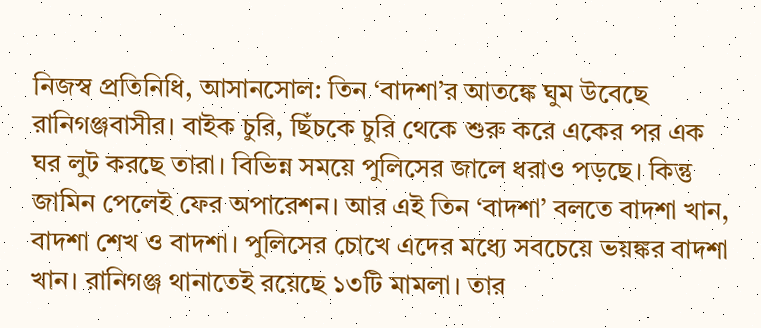নিজস্ব প্রতিনিধি, আসানসোল: তিন ‘বাদশা’র আতঙ্কে ঘুম উবেছে রানিগঞ্জবাসীর। বাইক চুরি, ছিঁচকে চুরি থেকে শুরু করে একের পর এক ঘর লুট করছে তারা। বিভিন্ন সময়ে পুলিসের জালে ধরাও পড়ছে। কিন্তু জামিন পেলেই ফের অপারেশন। আর এই তিন ‘বাদশা’ বলতে বাদশা খান, বাদশা শেখ ও বাদশা। পুলিসের চোখে এদের মধ্যে সবচেয়ে ভয়ঙ্কর বাদশা খান। রানিগঞ্জ থানাতেই রয়েছে ১৩টি মামলা। তার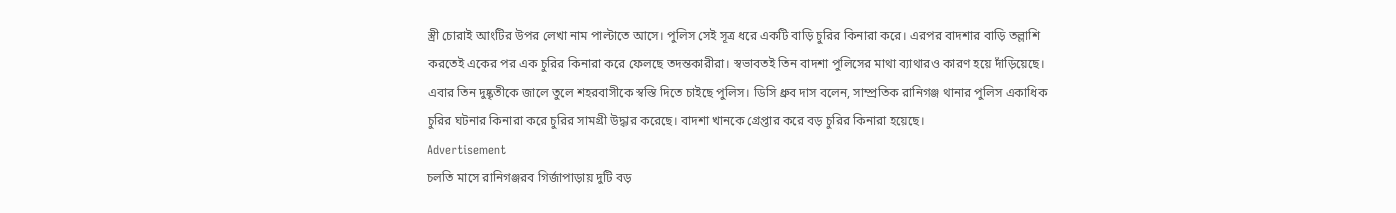স্ত্রী চোরাই আংটির উপর লেখা নাম পাল্টাতে আসে। পুলিস সেই সূত্র ধরে একটি বাড়ি চুরির কিনারা করে। এরপর বাদশার বাড়ি তল্লাশি করতেই একের পর এক চুরির কিনারা করে ফেলছে তদন্তকারীরা। স্বভাবতই তিন বাদশা পুলিসের মাথা ব্যাথারও কারণ হয়ে দাঁড়িয়েছে। এবার তিন দুষ্কৃতীকে জালে তুলে শহরবাসীকে স্বস্তি দিতে চাইছে পুলিস। ডিসি ধ্রুব দাস বলেন, সাম্প্রতিক রানিগঞ্জ থানার পুলিস একাধিক চুরির ঘটনার কিনারা করে চুরির সামগ্রী উদ্ধার করেছে। বাদশা খানকে গ্রেপ্তার করে বড় চুরির কিনারা হয়েছে।
Advertisement
চলতি মাসে রানিগঞ্জরব গির্জাপাড়ায় দুটি বড়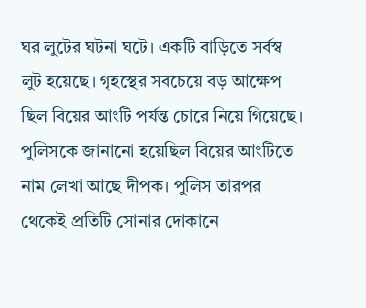ঘর লুটের ঘটনা ঘটে। একটি বাড়িতে সর্বস্ব লুট হয়েছে। গৃহস্থের সবচেয়ে বড় আক্ষেপ ছিল বিয়ের আংটি পর্যন্ত চোরে নিয়ে গিয়েছে। পুলিসকে জানানো হয়েছিল বিয়ের আংটিতে নাম লেখা আছে দীপক। পুলিস তারপর থেকেই প্রতিটি সোনার দোকানে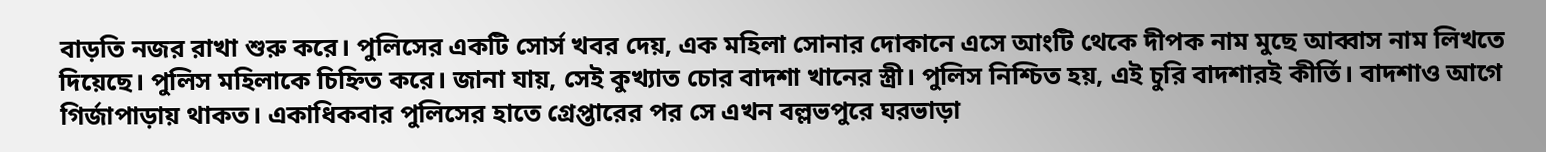বাড়তি নজর রাখা শুরু করে। পুলিসের একটি সোর্স খবর দেয়, এক মহিলা সোনার দোকানে এসে আংটি থেকে দীপক নাম মুছে আব্বাস নাম লিখতে দিয়েছে। পুলিস মহিলাকে চিহ্নিত করে। জানা যায়, সেই কুখ্যাত চোর বাদশা খানের স্ত্রী। পুলিস নিশ্চিত হয়, এই চুরি বাদশারই কীর্তি। বাদশাও আগে গির্জাপাড়ায় থাকত। একাধিকবার পুলিসের হাতে গ্রেপ্তারের পর সে এখন বল্লভপুরে ঘরভাড়া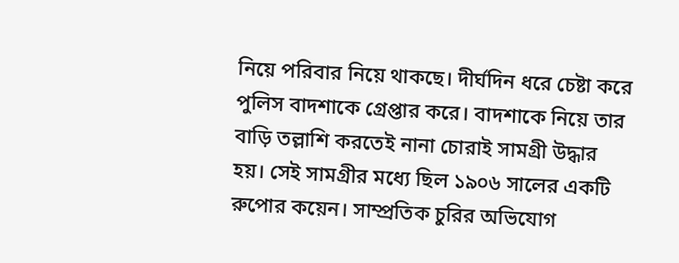নিয়ে পরিবার নিয়ে থাকছে। দীর্ঘদিন ধরে চেষ্টা করে পুলিস বাদশাকে গ্রেপ্তার করে। বাদশাকে নিয়ে তার বাড়ি তল্লাশি করতেই নানা চোরাই সামগ্রী উদ্ধার হয়। সেই সামগ্রীর মধ্যে ছিল ১৯০৬ সালের একটি রুপোর কয়েন। সাম্প্রতিক চুরির অভিযোগ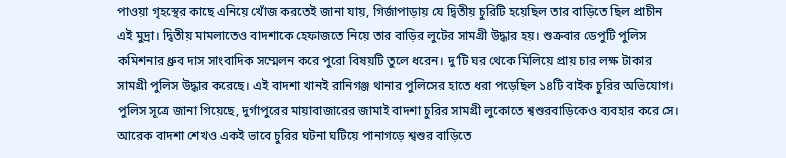পাওয়া গৃহস্থের কাছে এনিয়ে খোঁজ করতেই জানা যায়, গির্জাপাড়ায় যে দ্বিতীয় চুরিটি হয়েছিল তার বাড়িতে ছিল প্রাচীন এই মুদ্রা। দ্বিতীয় মামলাতেও বাদশাকে হেফাজতে নিয়ে তার বাড়ির লুটের সামগ্রী উদ্ধার হয়। শুক্রবার ডেপুটি পুলিস কমিশনার ধ্রুব দাস সাংবাদিক সম্মেলন করে পুরো বিষয়টি তুলে ধরেন। দু’টি ঘর থেকে মিলিয়ে প্রায় চার লক্ষ টাকার সামগ্রী পুলিস উদ্ধার করেছে। এই বাদশা খানই রানিগঞ্জ থানার পুলিসের হাতে ধরা পড়েছিল ১৪টি বাইক চুরির অভিযোগ।
পুলিস সূত্রে জানা গিয়েছে, দুর্গাপুরের মায়াবাজারের জামাই বাদশা চুরির সামগ্রী লুকোতে শ্বশুরবাড়িকেও ব্যবহার করে সে। আরেক বাদশা শেখও একই ভাবে চুরির ঘটনা ঘটিয়ে পানাগড়ে শ্বশুর বাড়িতে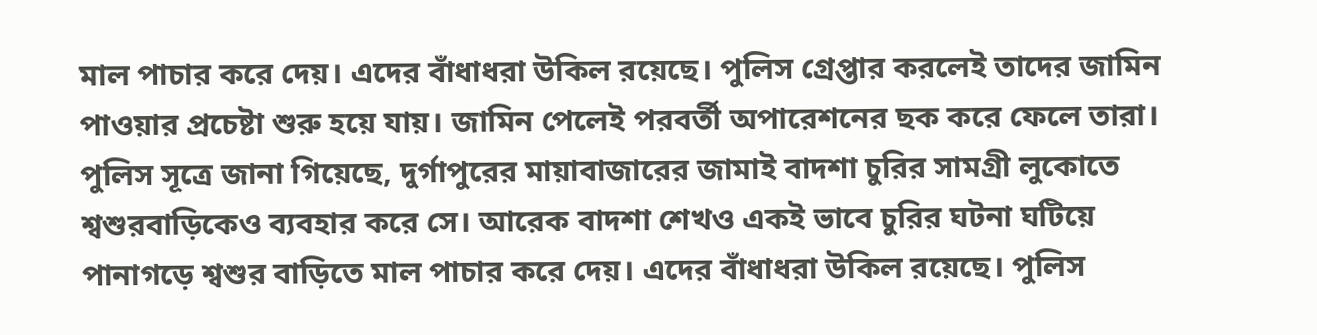মাল পাচার করে দেয়। এদের বাঁধাধরা উকিল রয়েছে। পুলিস গ্রেপ্তার করলেই তাদের জামিন পাওয়ার প্রচেষ্টা শুরু হয়ে যায়। জামিন পেলেই পরবর্তী অপারেশনের ছক করে ফেলে তারা।
পুলিস সূত্রে জানা গিয়েছে, দুর্গাপুরের মায়াবাজারের জামাই বাদশা চুরির সামগ্রী লুকোতে শ্বশুরবাড়িকেও ব্যবহার করে সে। আরেক বাদশা শেখও একই ভাবে চুরির ঘটনা ঘটিয়ে পানাগড়ে শ্বশুর বাড়িতে মাল পাচার করে দেয়। এদের বাঁধাধরা উকিল রয়েছে। পুলিস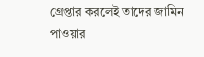গ্রেপ্তার করলেই তাদের জামিন পাওয়ার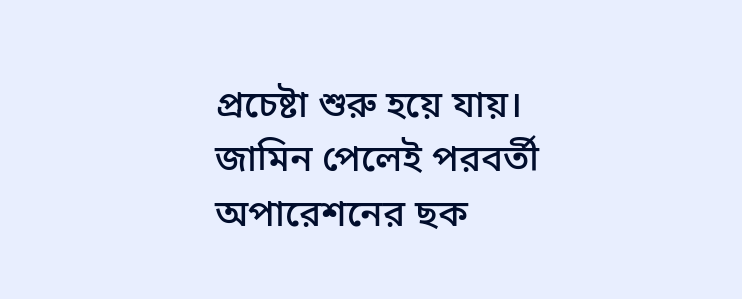প্রচেষ্টা শুরু হয়ে যায়। জামিন পেলেই পরবর্তী অপারেশনের ছক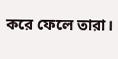করে ফেলে তারা।